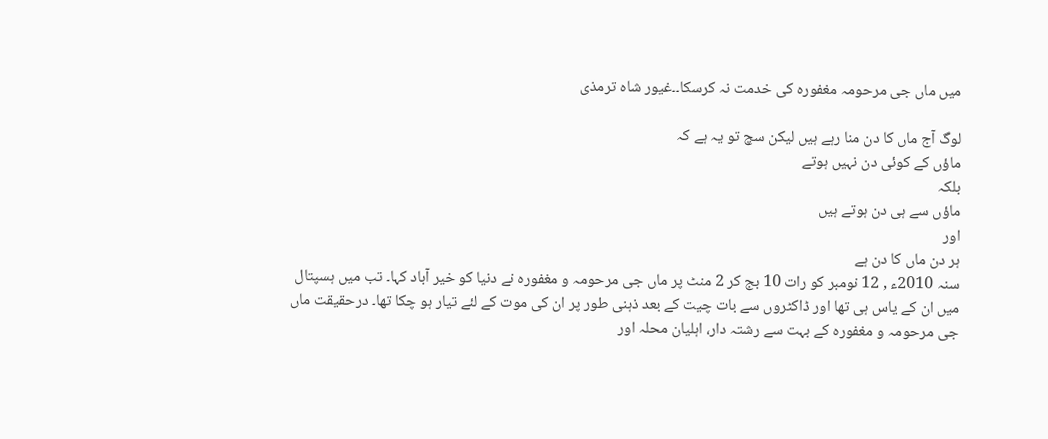میں ماں جی مرحومہ مغفورہ کی خدمت نہ کرسکا۔۔غیور شاہ ترمذی

لوگ آج ماں کا دن منا رہے ہیں لیکن سچ تو یہ ہے کہ
ماؤں کے کوئی دن نہیں ہوتے
بلکہ
ماؤں سے ہی دن ہوتے ہیں
اور
ہر دن ماں کا دن ہے
سنہ 2010ء , 12 نومبر کو رات 10 بج کر 2 منٹ پر ماں جی مرحومہ و مغفورہ نے دنیا کو خیر آباد کہا۔ تب میں ہسپتال میں ان کے یاس ہی تھا اور ڈاکٹروں سے بات چیت کے بعد ذہنی طور پر ان کی موت کے لئے تیار ہو چکا تھا۔ درحقیقت ماں جی مرحومہ و مغفورہ کے بہت سے رشتہ دار، اہلیان محلہ اور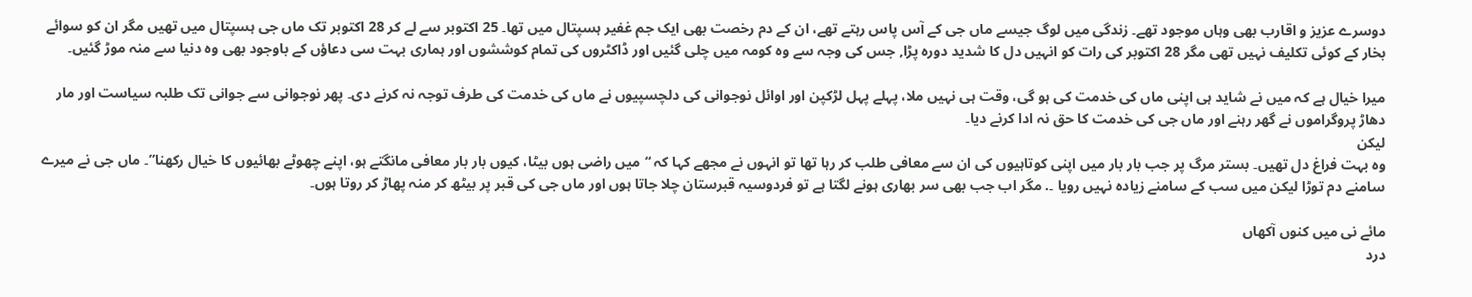دوسرے عزیز و اقارب بھی وہاں موجود تھے۔ زندگی میں لوگ جیسے ماں جی کے آس پاس رہتے تھے، ان کے دم رخصت بھی ایک جم غفیر ہسپتال میں تھا۔ 25 اکتوبر سے لے کر 28 اکتوبر تک ماں جی ہسپتال میں تھیں مگر ان کو سوائے بخار کے کوئی تکلیف نہیں تھی مگر 28 اکتوبر کی رات کو انہیں دل کا شدید دورہ پڑا, جس کی وجہ سے وہ کومہ میں چلی گئیں اور ڈاکٹروں کی تمام کوششوں اور ہماری بہت سی دعاؤں کے باوجود بھی وہ دنیا سے منہ موڑ گئیں۔

میرا خیال ہے کہ میں نے شاید ہی اپنی ماں کی خدمت کی ہو گی، وقت ہی نہیں ملا، پہلے پہل لڑکپن اور اوائل نوجوانی کی دلچسپیوں نے ماں کی خدمت کی طرف توجہ نہ کرنے دی۔ پھر نوجوانی سے جوانی تک طلبہ سیاست اور مار دھاڑ پروگراموں نے گھر رہنے اور ماں جی کی خدمت کا حق نہ ادا کرنے دیا۔
لیکن
وہ بہت فراغ دل تھیں۔ بستر مرگ پر جب بار بار میں اپنی کوتاہیوں کی ان سے معافی طلب کر رہا تھا تو انہوں نے مجھے کہا کہ “میں راضی ہوں بیٹا، کیوں بار بار معافی مانگتے ہو، اپنے چھوٹے بھائیوں کا خیال رکھنا”۔ ماں جی نے میرے سامنے دم توڑا لیکن میں سب کے سامنے زیادہ نہیں رویا ۔. مگر اب جب بھی سر بھاری ہونے لگتا ہے تو فردوسیہ قبرستان چلا جاتا ہوں اور ماں جی کی قبر پر بیٹھ کر منہ پھاڑ کر روتا ہوں۔

مائے نی میں کنوں آکھاں
درد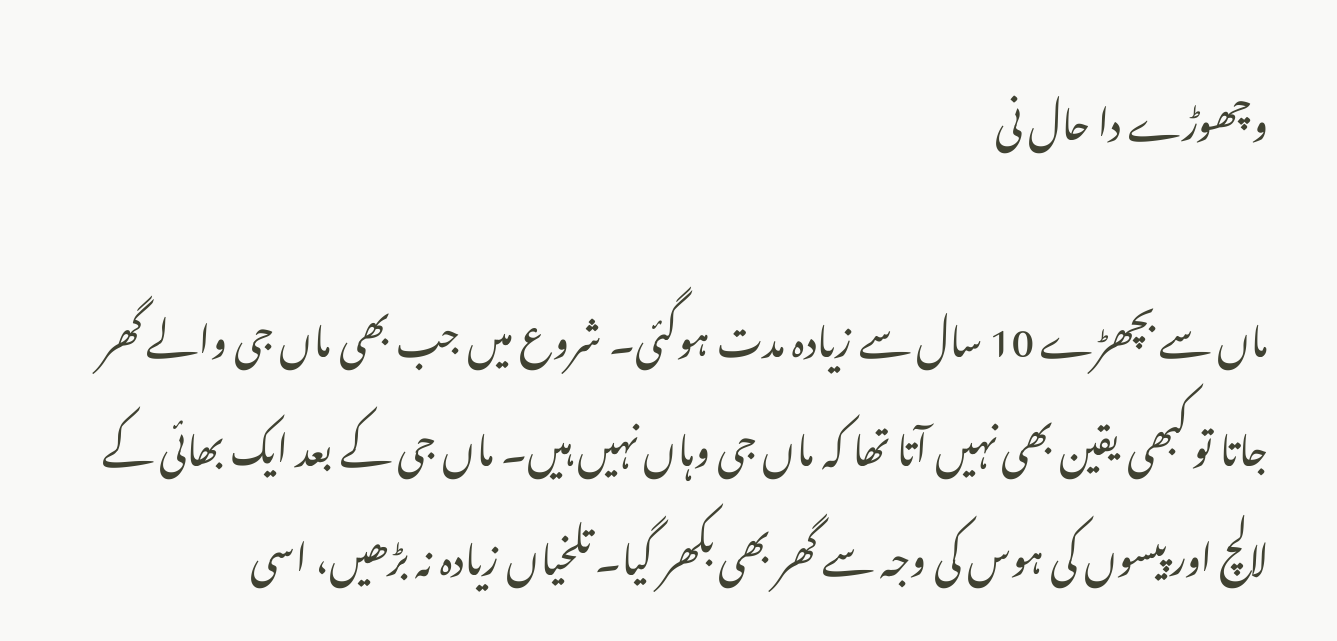وچھوڑے دا حال نی

ماں سے بچھڑے 10 سال سے زیادہ مدت ہوگئی۔ شروع میں جب بھی ماں جی والے گھر جاتا تو کبھی یقین بھی نہیں آتا تھا کہ ماں جی وہاں نہیں ہیں۔ ماں جی کے بعد ایک بھائی کے لالچ اور پیسوں کی ہوس کی وجہ سے گھر بھی بکھر گیا۔ تلخیاں زیادہ نہ بڑھیں، اسی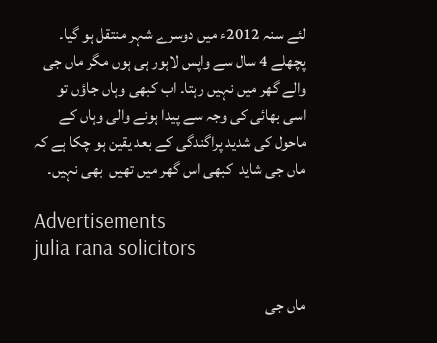لئے سنہ 2012ء میں دوسرے شہر منتقل ہو گیا۔ پچھلے 4 سال سے واپس لاہور ہی ہوں مگر ماں جی والے گھر میں نہیں رہتا۔ اب کبھی وہاں جاؤں تو اسی بھائی کی وجہ سے پیدا ہونے والی وہاں کے ماحول کی شدید پراگندگی کے بعد یقین ہو چکا ہے کہ ماں جی شاید  کبھی اس گھر میں تھیں  بھی نہیں۔

Advertisements
julia rana solicitors

ماں جی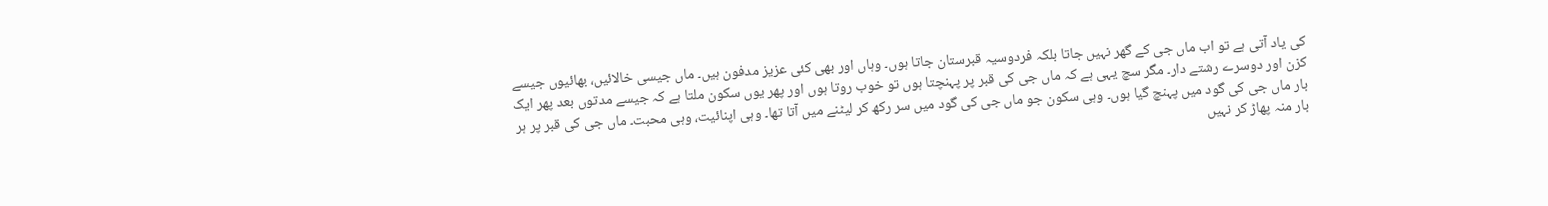کی یاد آتی ہے تو اب ماں جی کے گھر نہیں جاتا بلکہ فردوسیہ قبرستان جاتا ہوں۔ وہاں اور بھی کئی عزیز مدفون ہیں۔ ماں جیسی خالائیں، بھائیوں جیسے کزن اور دوسرے رشتے دار۔ مگر سچ یہی ہے کہ ماں جی کی قبر پر پہنچتا ہوں تو خوب روتا ہوں اور پھر یوں سکون ملتا ہے کہ جیسے مدتوں بعد پھر ایک بار ماں جی کی گود میں پہنچ گیا ہوں۔ وہی سکون جو ماں جی کی گود میں سر رکھ کر لیٹنے میں آتا تھا۔ وہی اپنائیت، وہی محبت۔ ماں جی کی قبر پر ہر  بار منہ پھاڑ کر نہیں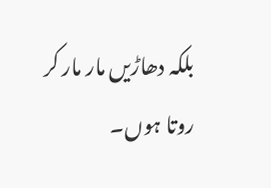بلکہ دھاڑیں مار مار کر روتا ہوں۔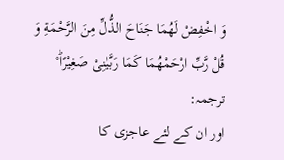وَ اخْفِضْ لَهُمَا جَنَاحَ الذُّلِّ مِنَ الرَّحْمَةِ وَ قُلْ رَّبِّ ارْحَمْهُمَا كَمَا رَبَّیٰنِیْ صَغِیْرًاؕ°
ترجمہ:
اور ان کے لئے عاجزی کا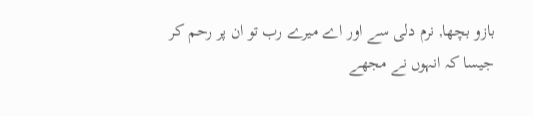بازو بچھا, نرم دلی سے اور اے میرے رب تو ان پر رحم کر جیسا کہ انہوں نے مجھے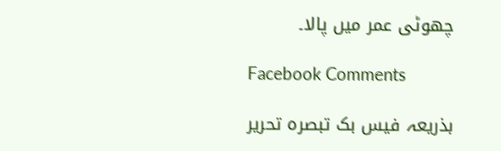چھوٹی عمر میں پالا۔

Facebook Comments

بذریعہ فیس بک تبصرہ تحریر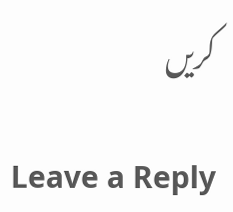کریں

Leave a Reply